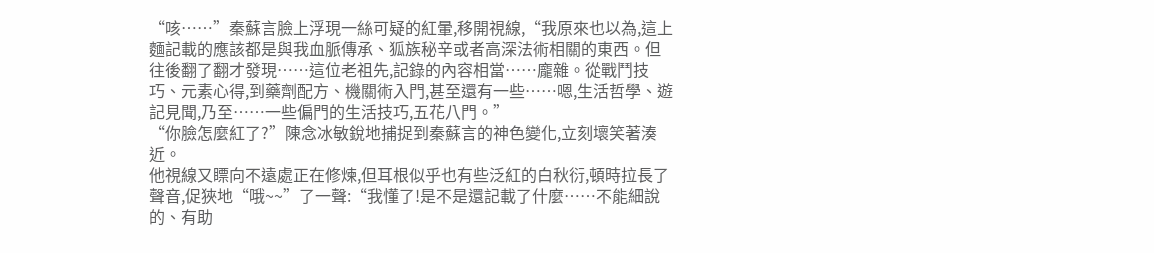“咳……”秦蘇言臉上浮現一絲可疑的紅暈,移開視線,“我原來也以為,這上麵記載的應該都是與我血脈傳承、狐族秘辛或者高深法術相關的東西。但往後翻了翻才發現……這位老祖先,記錄的內容相當……龐雜。從戰鬥技巧、元素心得,到藥劑配方、機關術入門,甚至還有一些……嗯,生活哲學、遊記見聞,乃至……一些偏門的生活技巧,五花八門。”
“你臉怎麼紅了?”陳念冰敏銳地捕捉到秦蘇言的神色變化,立刻壞笑著湊近。
他視線又瞟向不遠處正在修煉,但耳根似乎也有些泛紅的白秋衍,頓時拉長了聲音,促狹地“哦~~”了一聲:“我懂了!是不是還記載了什麼……不能細說的、有助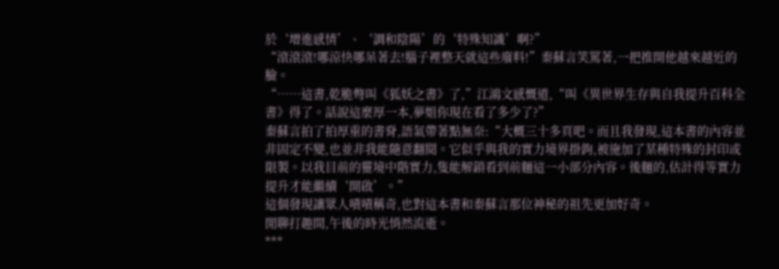於‘增進感情’、‘調和陰陽’的‘特殊知識’啊?”
“滾滾滾!哪涼快哪呆著去!腦子裡整天就這些廢料!”秦蘇言笑罵著,一把推開他越來越近的臉。
“……這書,乾脆彆叫《狐妖之書》了,”江鴻文感慨道,“叫《異世界生存與自我提升百科全書》得了。話說這麼厚一本,夢姐你現在看了多少了?”
秦蘇言拍了拍厚重的書脊,語氣帶著點無奈:“大概三十多頁吧。而且我發現,這本書的內容並非固定不變,也並非我能隨意翻閱。它似乎與我的實力境界掛鉤,被施加了某種特殊的封印或限製。以我目前的靈境中階實力,隻能解鎖看到前麵這一小部分內容。後麵的,估計得等實力提升才能繼續‘開啟’。”
這個發現讓眾人嘖嘖稱奇,也對這本書和秦蘇言那位神秘的祖先更加好奇。
閒聊打趣間,午後的時光悄然流逝。
***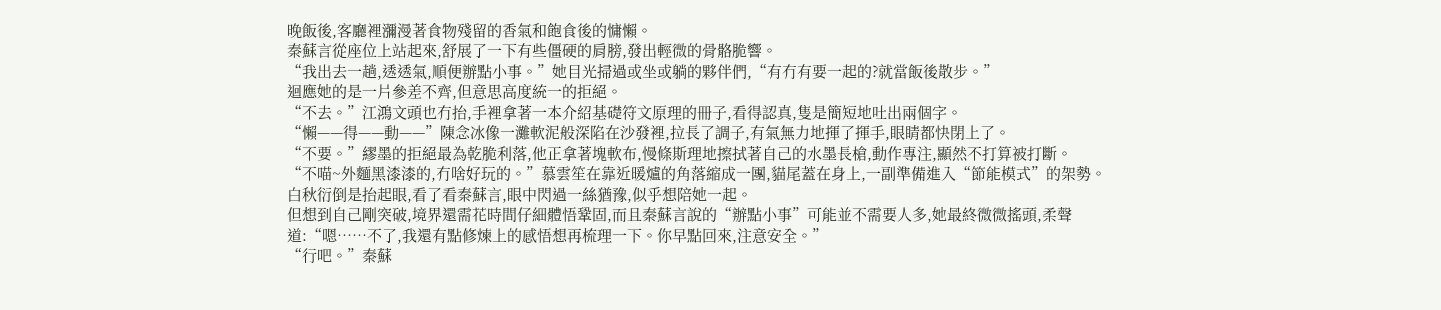晚飯後,客廳裡瀰漫著食物殘留的香氣和飽食後的慵懶。
秦蘇言從座位上站起來,舒展了一下有些僵硬的肩膀,發出輕微的骨骼脆響。
“我出去一趟,透透氣,順便辦點小事。”她目光掃過或坐或躺的夥伴們,“有冇有要一起的?就當飯後散步。”
迴應她的是一片參差不齊,但意思高度統一的拒絕。
“不去。”江鴻文頭也冇抬,手裡拿著一本介紹基礎符文原理的冊子,看得認真,隻是簡短地吐出兩個字。
“懶——得——動——”陳念冰像一灘軟泥般深陷在沙發裡,拉長了調子,有氣無力地揮了揮手,眼睛都快閉上了。
“不要。”繆墨的拒絕最為乾脆利落,他正拿著塊軟布,慢條斯理地擦拭著自己的水墨長槍,動作專注,顯然不打算被打斷。
“不喵~外麵黑漆漆的,冇啥好玩的。”慕雲笙在靠近暖爐的角落縮成一團,貓尾蓋在身上,一副準備進入“節能模式”的架勢。
白秋衍倒是抬起眼,看了看秦蘇言,眼中閃過一絲猶豫,似乎想陪她一起。
但想到自己剛突破,境界還需花時間仔細體悟鞏固,而且秦蘇言說的“辦點小事”可能並不需要人多,她最終微微搖頭,柔聲道:“嗯……不了,我還有點修煉上的感悟想再梳理一下。你早點回來,注意安全。”
“行吧。”秦蘇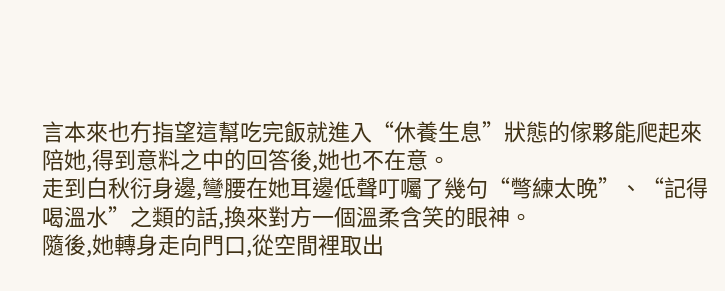言本來也冇指望這幫吃完飯就進入“休養生息”狀態的傢夥能爬起來陪她,得到意料之中的回答後,她也不在意。
走到白秋衍身邊,彎腰在她耳邊低聲叮囑了幾句“彆練太晚”、“記得喝溫水”之類的話,換來對方一個溫柔含笑的眼神。
隨後,她轉身走向門口,從空間裡取出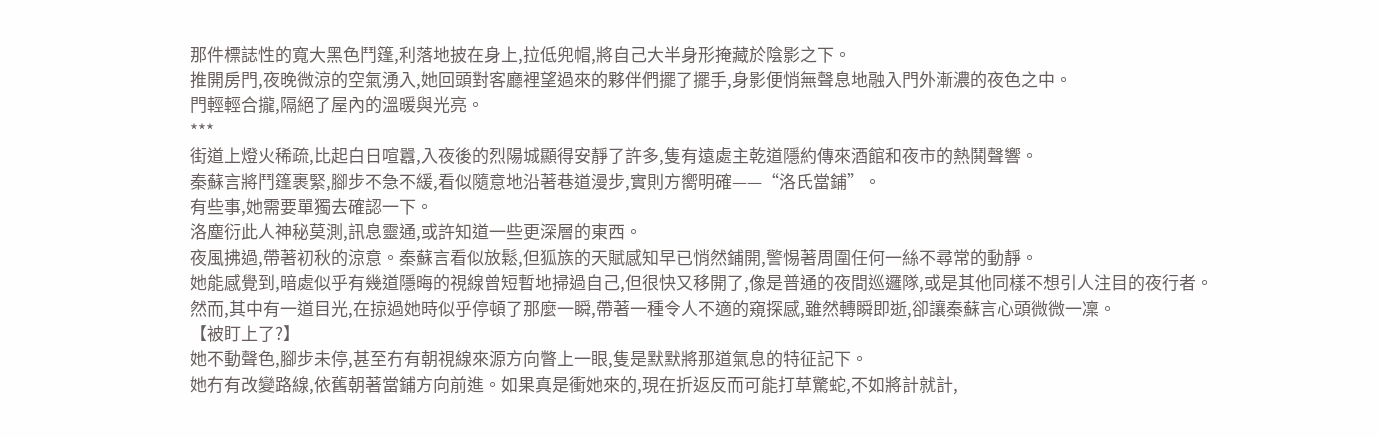那件標誌性的寬大黑色鬥篷,利落地披在身上,拉低兜帽,將自己大半身形掩藏於陰影之下。
推開房門,夜晚微涼的空氣湧入,她回頭對客廳裡望過來的夥伴們擺了擺手,身影便悄無聲息地融入門外漸濃的夜色之中。
門輕輕合攏,隔絕了屋內的溫暖與光亮。
***
街道上燈火稀疏,比起白日喧囂,入夜後的烈陽城顯得安靜了許多,隻有遠處主乾道隱約傳來酒館和夜市的熱鬨聲響。
秦蘇言將鬥篷裹緊,腳步不急不緩,看似隨意地沿著巷道漫步,實則方嚮明確——“洛氏當鋪”。
有些事,她需要單獨去確認一下。
洛塵衍此人神秘莫測,訊息靈通,或許知道一些更深層的東西。
夜風拂過,帶著初秋的涼意。秦蘇言看似放鬆,但狐族的天賦感知早已悄然鋪開,警惕著周圍任何一絲不尋常的動靜。
她能感覺到,暗處似乎有幾道隱晦的視線曾短暫地掃過自己,但很快又移開了,像是普通的夜間巡邏隊,或是其他同樣不想引人注目的夜行者。
然而,其中有一道目光,在掠過她時似乎停頓了那麼一瞬,帶著一種令人不適的窺探感,雖然轉瞬即逝,卻讓秦蘇言心頭微微一凜。
【被盯上了?】
她不動聲色,腳步未停,甚至冇有朝視線來源方向瞥上一眼,隻是默默將那道氣息的特征記下。
她冇有改變路線,依舊朝著當鋪方向前進。如果真是衝她來的,現在折返反而可能打草驚蛇,不如將計就計,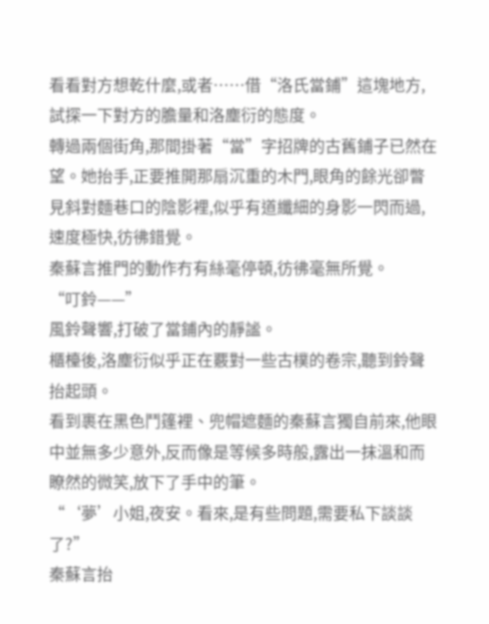看看對方想乾什麼,或者……借“洛氏當鋪”這塊地方,試探一下對方的膽量和洛塵衍的態度。
轉過兩個街角,那間掛著“當”字招牌的古舊鋪子已然在望。她抬手,正要推開那扇沉重的木門,眼角的餘光卻瞥見斜對麵巷口的陰影裡,似乎有道纖細的身影一閃而過,速度極快,彷彿錯覺。
秦蘇言推門的動作冇有絲毫停頓,彷彿毫無所覺。
“叮鈴——”
風鈴聲響,打破了當鋪內的靜謐。
櫃檯後,洛塵衍似乎正在覈對一些古樸的卷宗,聽到鈴聲抬起頭。
看到裹在黑色鬥篷裡、兜帽遮麵的秦蘇言獨自前來,他眼中並無多少意外,反而像是等候多時般,露出一抹溫和而瞭然的微笑,放下了手中的筆。
“‘夢’小姐,夜安。看來,是有些問題,需要私下談談了?”
秦蘇言抬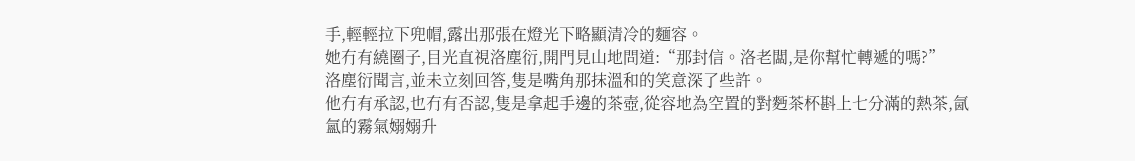手,輕輕拉下兜帽,露出那張在燈光下略顯清冷的麵容。
她冇有繞圈子,目光直視洛塵衍,開門見山地問道:“那封信。洛老闆,是你幫忙轉遞的嗎?”
洛塵衍聞言,並未立刻回答,隻是嘴角那抹溫和的笑意深了些許。
他冇有承認,也冇有否認,隻是拿起手邊的茶壺,從容地為空置的對麪茶杯斟上七分滿的熱茶,氤氳的霧氣嫋嫋升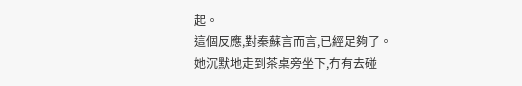起。
這個反應,對秦蘇言而言,已經足夠了。
她沉默地走到茶桌旁坐下,冇有去碰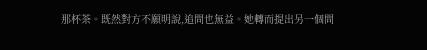那杯茶。既然對方不願明說,追問也無益。她轉而提出另一個問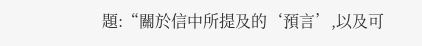題:“關於信中所提及的‘預言’,以及可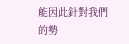能因此針對我們的勢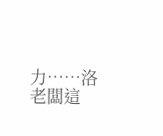力……洛老闆這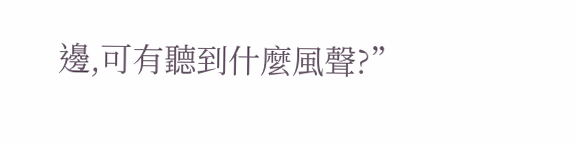邊,可有聽到什麼風聲?”